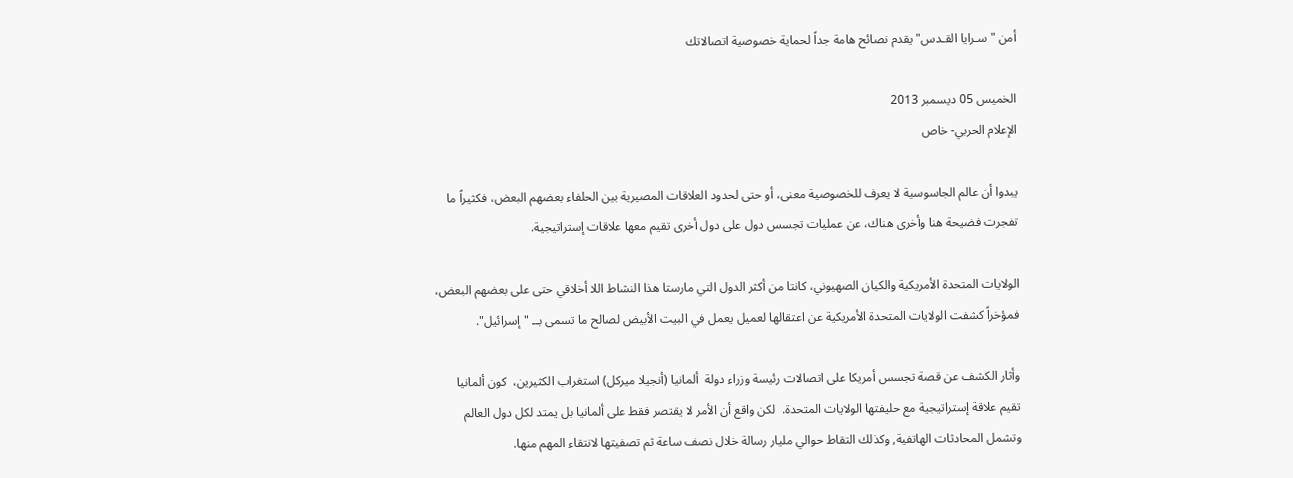أمن "سـرايا القـدس" يقدم نصائح هامة جداً لحماية خصوصية اتصالاتك

الخميس 05 ديسمبر 2013
الإعلام الحربي- خاص

يبدوا أن عالم الجاسوسية لا يعرف للخصوصية معنى، أو حتى لحدود العلاقات المصيرية بين الحلفاء بعضهم البعض، فكثيراً ما تفجرت فضيحة هنا وأخرى هناك، عن عمليات تجسس دول على دول أخرى تقيم معها علاقات إستراتيجية.

الولايات المتحدة الأمريكية والكيان الصهيوني، كانتا من أكثر الدول التي مارستا هذا النشاط اللا أخلاقي حتى على بعضهم البعض، فمؤخراً كشفت الولايات المتحدة الأمريكية عن اعتقالها لعميل يعمل في البيت الأبيض لصالح ما تسمى بــ "إسرائيل".

وأثار الكشف عن قصة تجسس أمريكا على اتصالات رئيسة وزراء دولة  ألمانيا (أنجيلا ميركل) استغراب الكثيرين،  كون ألمانيا تقيم علاقة إستراتيجية مع حليفتها الولايات المتحدة.  لكن واقع أن الأمر لا يقتصر فقط على ألمانيا بل يمتد لكل دول العالم وتشمل المحادثات الهاتفية, وكذلك التقاط حوالي مليار رسالة خلال نصف ساعة ثم تصفيتها لانتقاء المهم منها.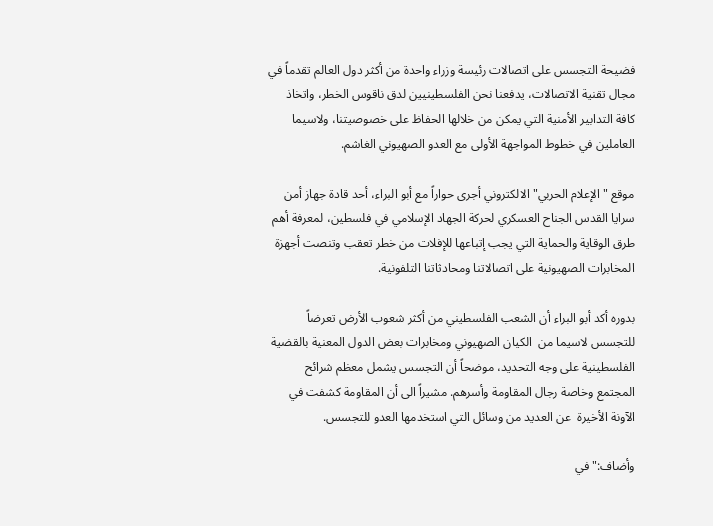فضيحة التجسس على اتصالات رئيسة وزراء واحدة من أكثر دول العالم تقدماً في مجال تقنية الاتصالات، يدفعنا نحن الفلسطينيين لدق ناقوس الخطر، واتخاذ كافة التدابير الأمنية التي يمكن من خلالها الحفاظ على خصوصيتنا، ولاسيما العاملين في خطوط المواجهة الأولى مع العدو الصهيوني الغاشم.

موقع "الإعلام الحربي" الالكتروني أجرى حواراً مع أبو البراء، أحد قادة جهاز أمن سرايا القدس الجناح العسكري لحركة الجهاد الإسلامي في فلسطين، لمعرفة أهم طرق الوقاية والحماية التي يجب إتباعها للإفلات من خطر تعقب وتنصت أجهزة المخابرات الصهيونية على اتصالاتنا ومحادثاتنا التلفونية.

بدوره أكد أبو البراء أن الشعب الفلسطيني من أكثر شعوب الأرض تعرضاً للتجسس لاسيما من  الكيان الصهيوني ومخابرات بعض الدول المعنية بالقضية الفلسطينية على وجه التحديد، موضحاً أن التجسس يشمل معظم شرائح المجتمع وخاصة رجال المقاومة وأسرهم. مشيراً الى أن المقاومة كشفت في الآونة الأخيرة  عن العديد من وسائل التي استخدمها العدو للتجسس.

وأضاف:"في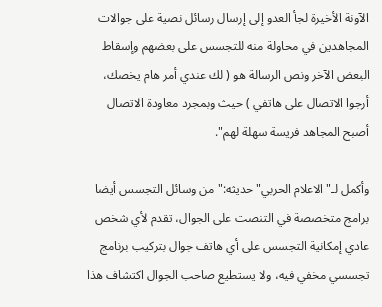الآونة الأخيرة لجأ العدو إلى إرسال رسائل نصية على جوالات المجاهدين في محاولة منه للتجسس على بعضهم وإسقاط البعض الآخر ونص الرسالة هو ( لك عندي أمر هام يخصك، أرجوا الاتصال على هاتفي ) حيث وبمجرد معاودة الاتصال أصبح المجاهد فريسة سهلة لهم".

وأكمل لـ"الاعلام الحربي" حديثه:"من وسائل التجسس أيضا برامج متخصصة في التنصت على الجوال، تقدم لأي شخص عادي إمكانية التجسس على أي هاتف جوال بتركيب برنامج تجسسي مخفي فيه، ولا يستطيع صاحب الجوال اكتشاف هذا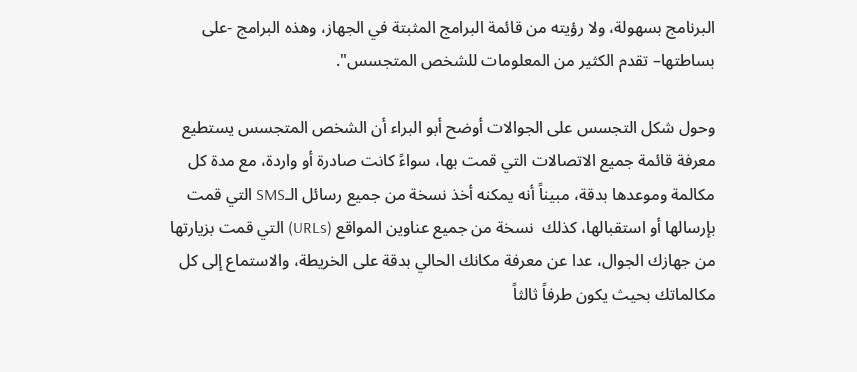البرنامج بسهولة، ولا رؤيته من قائمة البرامج المثبتة في الجهاز، وهذه البرامج -على بساطتها– تقدم الكثير من المعلومات للشخص المتجسس".

وحول شكل التجسس على الجوالات أوضح أبو البراء أن الشخص المتجسس يستطيع معرفة قائمة جميع الاتصالات التي قمت بها، سواءً كانت صادرة أو واردة، مع مدة كل مكالمة وموعدها بدقة، مبيناً أنه يمكنه أخذ نسخة من جميع رسائل الـSMS التي قمت بإرسالها أو استقبالها، كذلك  نسخة من جميع عناوين المواقع (URLs) التي قمت بزيارتها من جهازك الجوال، عدا عن معرفة مكانك الحالي بدقة على الخريطة، والاستماع إلى كل مكالماتك بحيث يكون طرفاً ثالثاً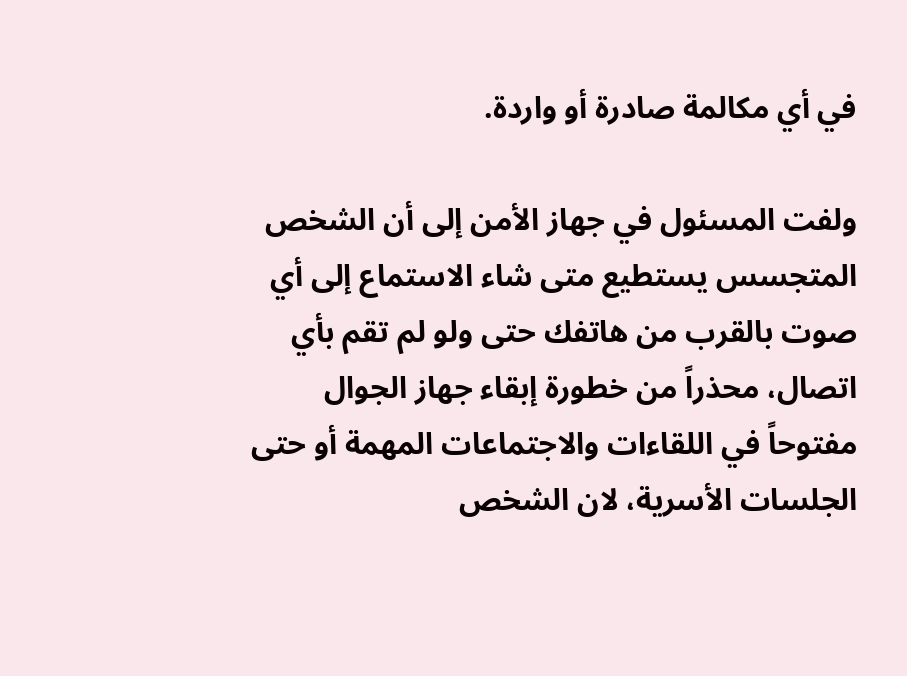في أي مكالمة صادرة أو واردة.

ولفت المسئول في جهاز الأمن إلى أن الشخص المتجسس يستطيع متى شاء الاستماع إلى أي صوت بالقرب من هاتفك حتى ولو لم تقم بأي اتصال، محذراً من خطورة إبقاء جهاز الجوال مفتوحاً في اللقاءات والاجتماعات المهمة أو حتى الجلسات الأسرية، لان الشخص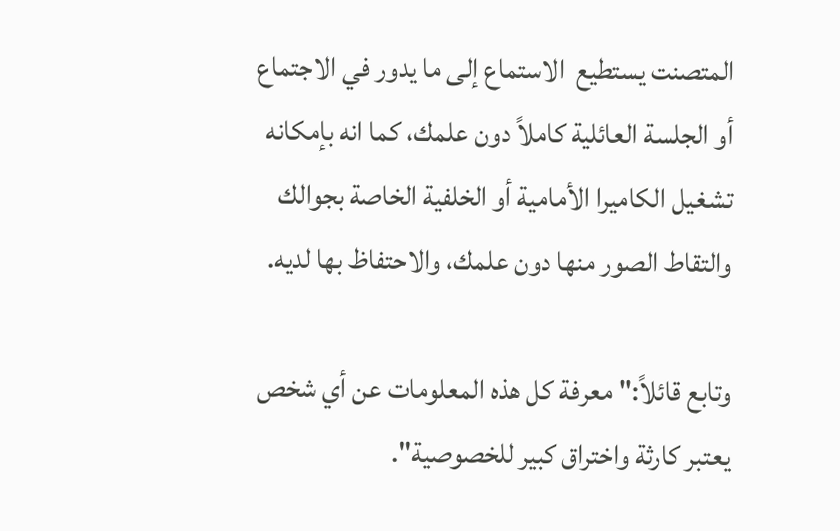المتصنت يستطيع  الاستماع إلى ما يدور في الاجتماع أو الجلسة العائلية كاملاً دون علمك، كما انه بإمكانه تشغيل الكاميرا الأمامية أو الخلفية الخاصة بجوالك والتقاط الصور منها دون علمك، والاحتفاظ بها لديه.

وتابع قائلاً:" معرفة كل هذه المعلومات عن أي شخص يعتبر كارثة واختراق كبير للخصوصية".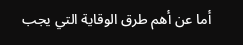أما عن أهم طرق الوقاية التي يجب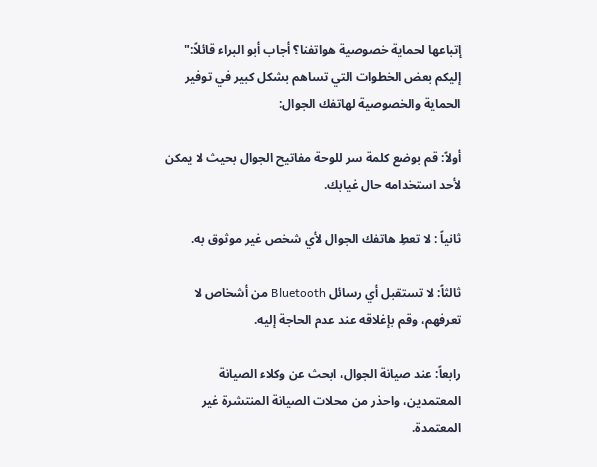إتباعها لحماية خصوصية هواتفنا؟ أجاب أبو البراء قائلاً:" إليكم بعض الخطوات التي تساهم بشكل كبير في توفير الحماية والخصوصية لهاتفك الجوال:

أولاً: قم بوضع كلمة سر للوحة مفاتيح الجوال بحيث لا يمكن لأحد استخدامه حال غيابك.

ثانياً : لا تعطِ هاتفك الجوال لأي شخص غير موثوق به.

ثالثاً: لا تستقبل أي رسائل Bluetooth من أشخاص لا تعرفهم، وقم بإغلاقه عند عدم الحاجة إليه.

رابعاً: عند صيانة الجوال، ابحث عن وكلاء الصيانة المعتمدين، واحذر من محلات الصيانة المنتشرة غير المعتمدة.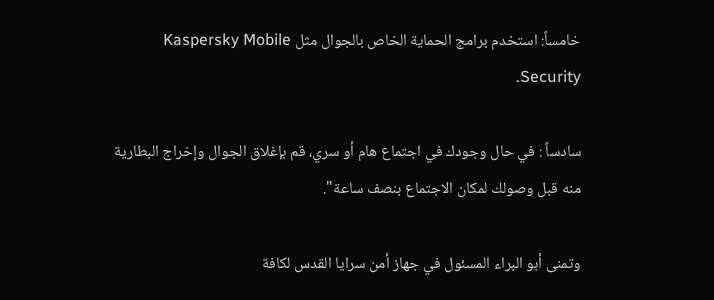خامساً: استخدم برامج الحماية الخاص بالجوال مثل Kaspersky Mobile Security.

سادساً : في حال وجودك في اجتماع هام أو سري، قم بإغلاق الجوال وإخراج البطارية منه قبل وصولك لمكان الاجتماع بنصف ساعة".

وتمنى أبو البراء المسئول في جهاز أمن سرايا القدس لكافة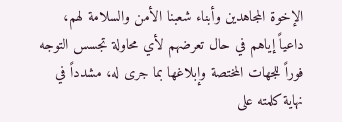الإخوة المجاهدين وأبناء شعبنا الأمن والسلامة لهم، داعياً إياهم في حال تعرضهم لأي محاولة تجسس التوجه فوراً للجهات المختصة وإبلاغها بما جرى له، مشدداً في نهاية كلمته على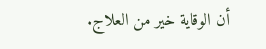أن الوقاية خير من العلاج.